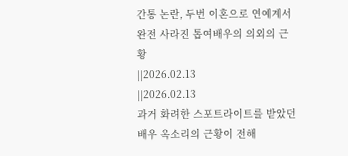간통 논란, 두번 이혼으로 연예계서 완전 사라진 톱여배우의 의외의 근황
||2026.02.13
||2026.02.13
과거 화려한 스포트라이트를 받았던 배우 옥소리의 근황이 전해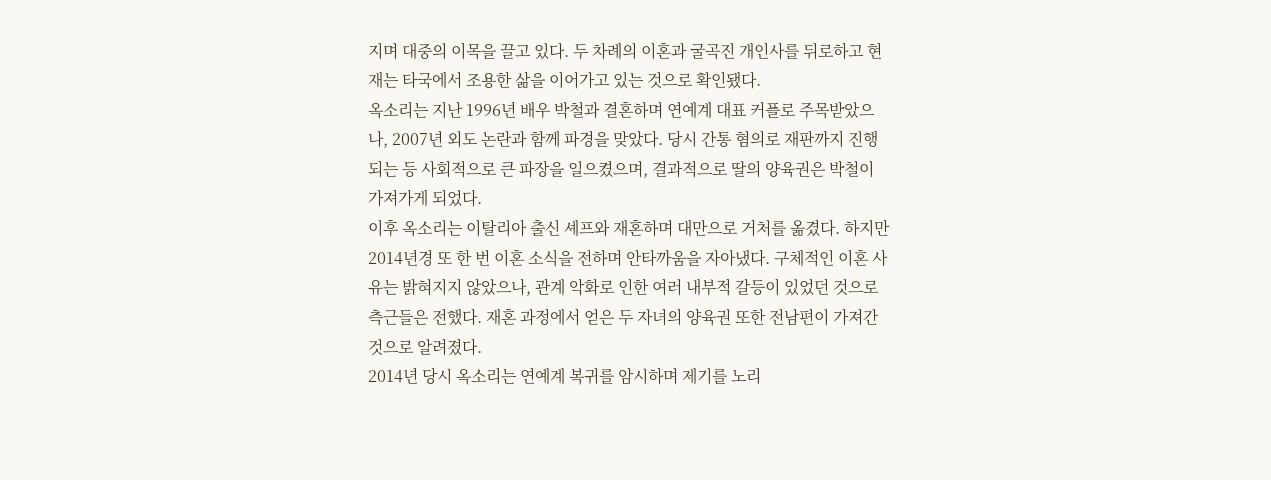지며 대중의 이목을 끌고 있다. 두 차례의 이혼과 굴곡진 개인사를 뒤로하고 현재는 타국에서 조용한 삶을 이어가고 있는 것으로 확인됐다.
옥소리는 지난 1996년 배우 박철과 결혼하며 연예계 대표 커플로 주목받았으나, 2007년 외도 논란과 함께 파경을 맞았다. 당시 간통 혐의로 재판까지 진행되는 등 사회적으로 큰 파장을 일으켰으며, 결과적으로 딸의 양육권은 박철이 가져가게 되었다.
이후 옥소리는 이탈리아 출신 셰프와 재혼하며 대만으로 거처를 옮겼다. 하지만 2014년경 또 한 번 이혼 소식을 전하며 안타까움을 자아냈다. 구체적인 이혼 사유는 밝혀지지 않았으나, 관계 악화로 인한 여러 내부적 갈등이 있었던 것으로 측근들은 전했다. 재혼 과정에서 얻은 두 자녀의 양육권 또한 전남편이 가져간 것으로 알려졌다.
2014년 당시 옥소리는 연예계 복귀를 암시하며 제기를 노리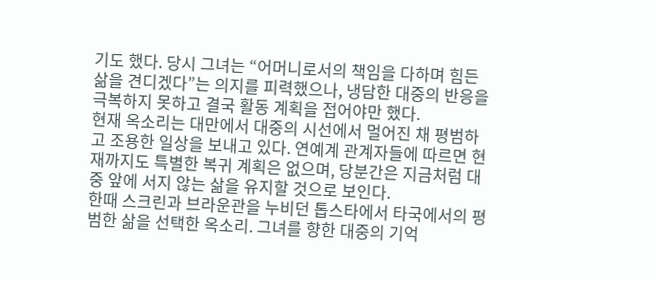기도 했다. 당시 그녀는 “어머니로서의 책임을 다하며 힘든 삶을 견디겠다”는 의지를 피력했으나, 냉담한 대중의 반응을 극복하지 못하고 결국 활동 계획을 접어야만 했다.
현재 옥소리는 대만에서 대중의 시선에서 멀어진 채 평범하고 조용한 일상을 보내고 있다. 연예계 관계자들에 따르면 현재까지도 특별한 복귀 계획은 없으며, 당분간은 지금처럼 대중 앞에 서지 않는 삶을 유지할 것으로 보인다.
한때 스크린과 브라운관을 누비던 톱스타에서 타국에서의 평범한 삶을 선택한 옥소리. 그녀를 향한 대중의 기억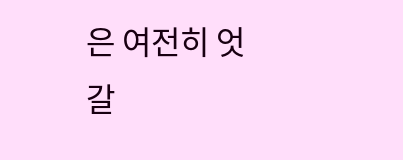은 여전히 엇갈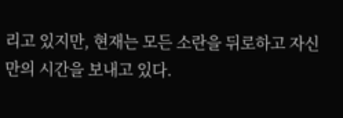리고 있지만, 현재는 모든 소란을 뒤로하고 자신만의 시간을 보내고 있다.